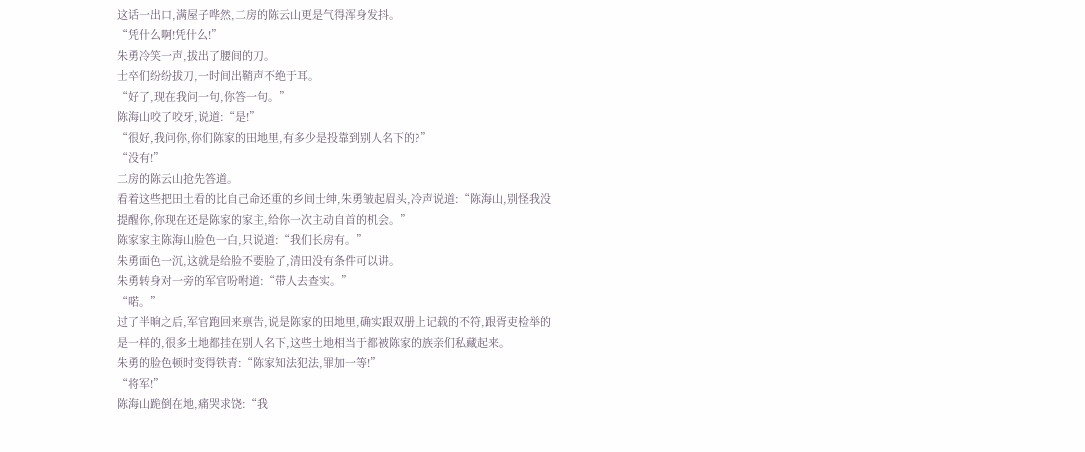这话一出口,满屋子哗然,二房的陈云山更是气得浑身发抖。
“凭什么啊!凭什么!”
朱勇冷笑一声,拔出了腰间的刀。
士卒们纷纷拔刀,一时间出鞘声不绝于耳。
“好了,现在我问一句,你答一句。”
陈海山咬了咬牙,说道:“是!”
“很好,我问你,你们陈家的田地里,有多少是投靠到别人名下的?”
“没有!”
二房的陈云山抢先答道。
看着这些把田土看的比自己命还重的乡间士绅,朱勇皱起眉头,冷声说道:“陈海山,别怪我没提醒你,你现在还是陈家的家主,给你一次主动自首的机会。”
陈家家主陈海山脸色一白,只说道:“我们长房有。”
朱勇面色一沉,这就是给脸不要脸了,清田没有条件可以讲。
朱勇转身对一旁的军官吩咐道:“带人去查实。”
“喏。”
过了半晌之后,军官跑回来禀告,说是陈家的田地里,确实跟双册上记载的不符,跟胥吏检举的是一样的,很多土地都挂在别人名下,这些土地相当于都被陈家的族亲们私藏起来。
朱勇的脸色顿时变得铁青:“陈家知法犯法,罪加一等!”
“将军!”
陈海山跪倒在地,痛哭求饶:“我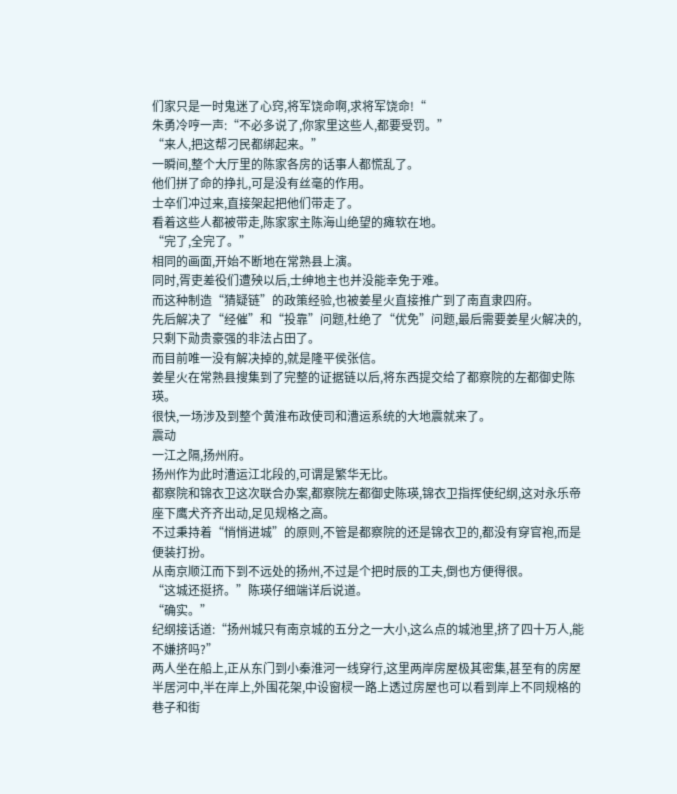们家只是一时鬼迷了心窍,将军饶命啊,求将军饶命!“
朱勇冷哼一声:“不必多说了,你家里这些人,都要受罚。”
“来人,把这帮刁民都绑起来。”
一瞬间,整个大厅里的陈家各房的话事人都慌乱了。
他们拼了命的挣扎,可是没有丝毫的作用。
士卒们冲过来,直接架起把他们带走了。
看着这些人都被带走,陈家家主陈海山绝望的瘫软在地。
“完了,全完了。”
相同的画面,开始不断地在常熟县上演。
同时,胥吏差役们遭殃以后,士绅地主也并没能幸免于难。
而这种制造“猜疑链”的政策经验,也被姜星火直接推广到了南直隶四府。
先后解决了“经催”和“投靠”问题,杜绝了“优免”问题,最后需要姜星火解决的,只剩下勋贵豪强的非法占田了。
而目前唯一没有解决掉的,就是隆平侯张信。
姜星火在常熟县搜集到了完整的证据链以后,将东西提交给了都察院的左都御史陈瑛。
很快,一场涉及到整个黄淮布政使司和漕运系统的大地震就来了。
震动
一江之隔,扬州府。
扬州作为此时漕运江北段的,可谓是繁华无比。
都察院和锦衣卫这次联合办案,都察院左都御史陈瑛,锦衣卫指挥使纪纲,这对永乐帝座下鹰犬齐齐出动,足见规格之高。
不过秉持着“悄悄进城”的原则,不管是都察院的还是锦衣卫的,都没有穿官袍,而是便装打扮。
从南京顺江而下到不远处的扬州,不过是个把时辰的工夫,倒也方便得很。
“这城还挺挤。”陈瑛仔细端详后说道。
“确实。”
纪纲接话道:“扬州城只有南京城的五分之一大小,这么点的城池里,挤了四十万人,能不嫌挤吗?”
两人坐在船上,正从东门到小秦淮河一线穿行,这里两岸房屋极其密集,甚至有的房屋半居河中,半在岸上,外围花架,中设窗棂一路上透过房屋也可以看到岸上不同规格的巷子和街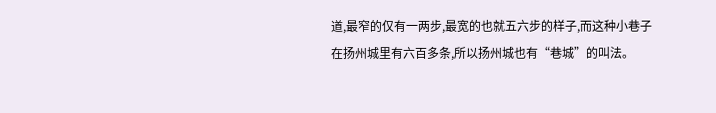道,最窄的仅有一两步,最宽的也就五六步的样子,而这种小巷子在扬州城里有六百多条,所以扬州城也有“巷城”的叫法。